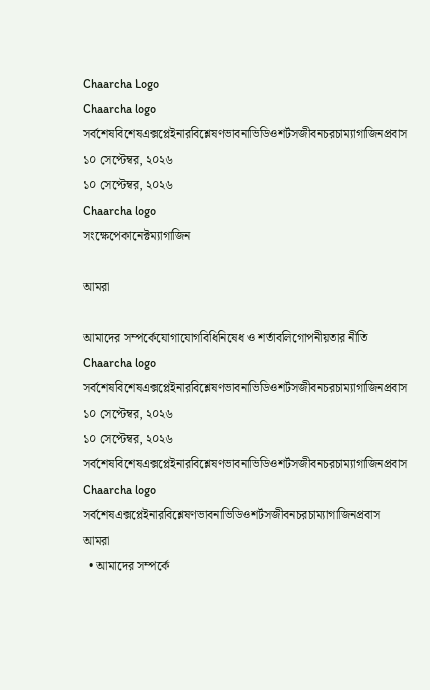Chaarcha Logo
Chaarcha logo
সর্বশেষবিশেষএক্সপ্লেইনারবিশ্লেষণভাবনাভিডিওশর্টসজীবনচরচাম্যাগাজিনপ্রবাস
১০ সেপ্টেম্বর, ২০২৬
১০ সেপ্টেম্বর, ২০২৬
Chaarcha logo
সংক্ষেপেকানেক্টম্যাগাজিন

আমরা

আমাদের সম্পর্কেযোগাযোগবিধিনিষেধ ও শর্তাবলিগোপনীয়তার নীতি
Chaarcha logo
সর্বশেষবিশেষএক্সপ্লেইনারবিশ্লেষণভাবনাভিডিওশর্টসজীবনচরচাম্যাগাজিনপ্রবাস
১০ সেপ্টেম্বর, ২০২৬
১০ সেপ্টেম্বর, ২০২৬
সর্বশেষবিশেষএক্সপ্লেইনারবিশ্লেষণভাবনাভিডিওশর্টসজীবনচরচাম্যাগাজিনপ্রবাস
Chaarcha logo
সর্বশেষএক্সপ্লেইনারবিশ্লেষণভাবনাভিডিওশর্টসজীবনচরচাম্যাগাজিনপ্রবাস
আমরা
  • আমাদের সম্পর্কে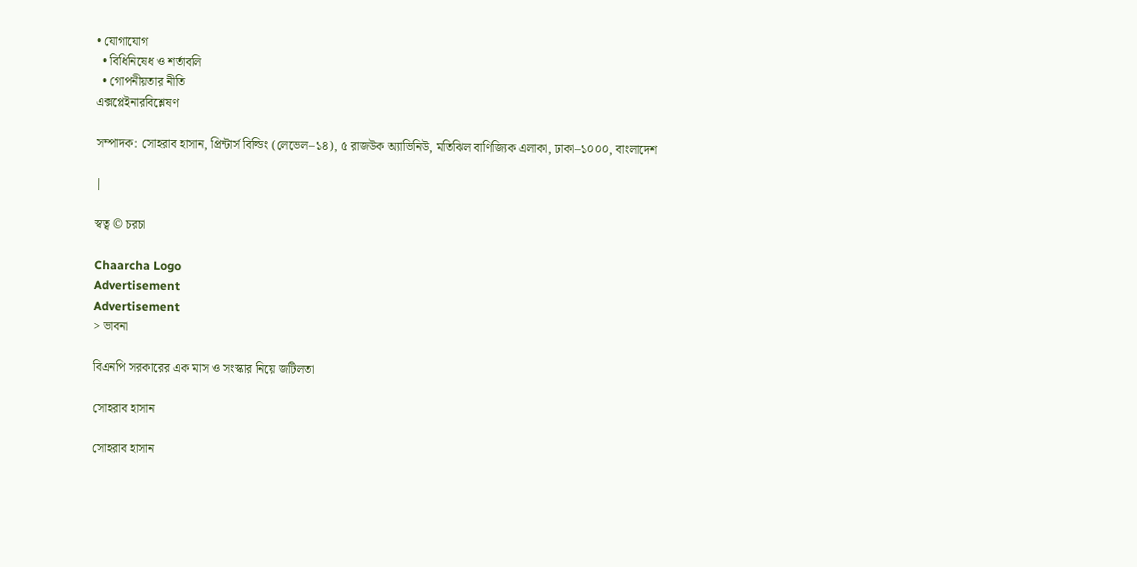• যোগাযোগ
  • বিধিনিষেধ ও শর্তাবলি
  • গোপনীয়তার নীতি
এক্সপ্লেইনারবিশ্লেষণ

সম্পাদক: সোহরাব হাসান, প্রিন্টার্স বিল্ডিং (লেভেল–১৪), ৫ রাজউক অ্যাভিনিউ, মতিঝিল বাণিজ্যিক এলাকা, ঢাকা–১০০০, বাংলাদেশ

|

স্বত্ব © চরচা

Chaarcha Logo
Advertisement
Advertisement
> ভাবনা

বিএনপি সরকারের এক মাস ও সংস্কার নিয়ে জটিলতা

সোহরাব হাসান

সোহরাব হাসান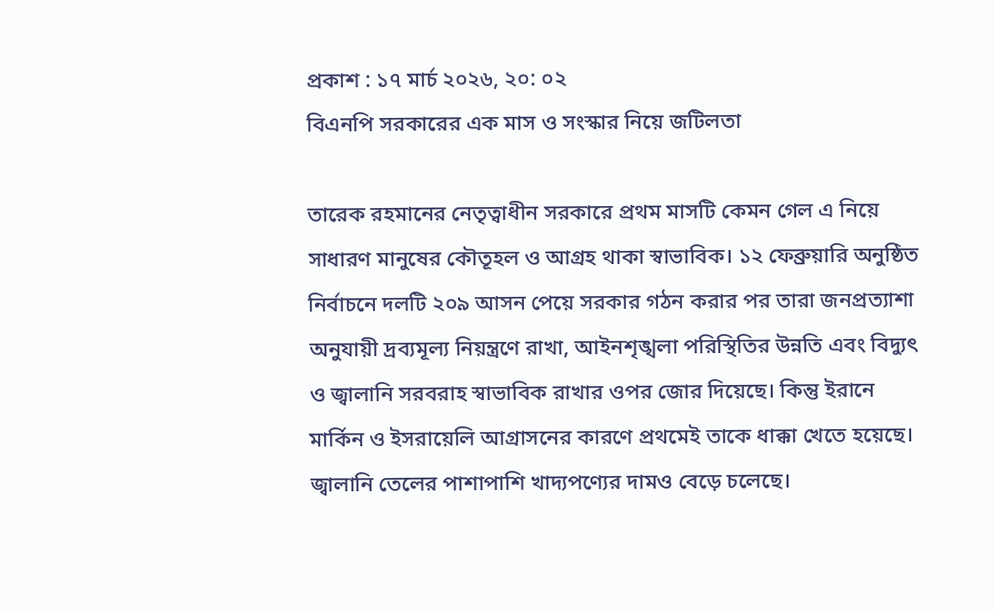প্রকাশ : ১৭ মার্চ ২০২৬, ২০: ০২
বিএনপি সরকারের এক মাস ও সংস্কার নিয়ে জটিলতা

তারেক রহমানের নেতৃত্বাধীন সরকারে প্রথম মাসটি কেমন গেল এ নিয়ে সাধারণ মানুষের কৌতূহল ও আগ্রহ থাকা স্বাভাবিক। ১২ ফেব্রুয়ারি অনুষ্ঠিত নির্বাচনে দলটি ২০৯ আসন পেয়ে সরকার গঠন করার পর তারা জনপ্রত্যাশা অনুযায়ী দ্রব্যমূল্য নিয়ন্ত্রণে রাখা, আইনশৃঙ্খলা পরিস্থিতির উন্নতি এবং বিদ্যুৎ ও জ্বালানি সরবরাহ স্বাভাবিক রাখার ওপর জোর দিয়েছে। কিন্তু ইরানে মার্কিন ও ইসরায়েলি আগ্রাসনের কারণে প্রথমেই তাকে ধাক্কা খেতে হয়েছে। জ্বালানি তেলের পাশাপাশি খাদ্যপণ্যের দামও বেড়ে চলেছে।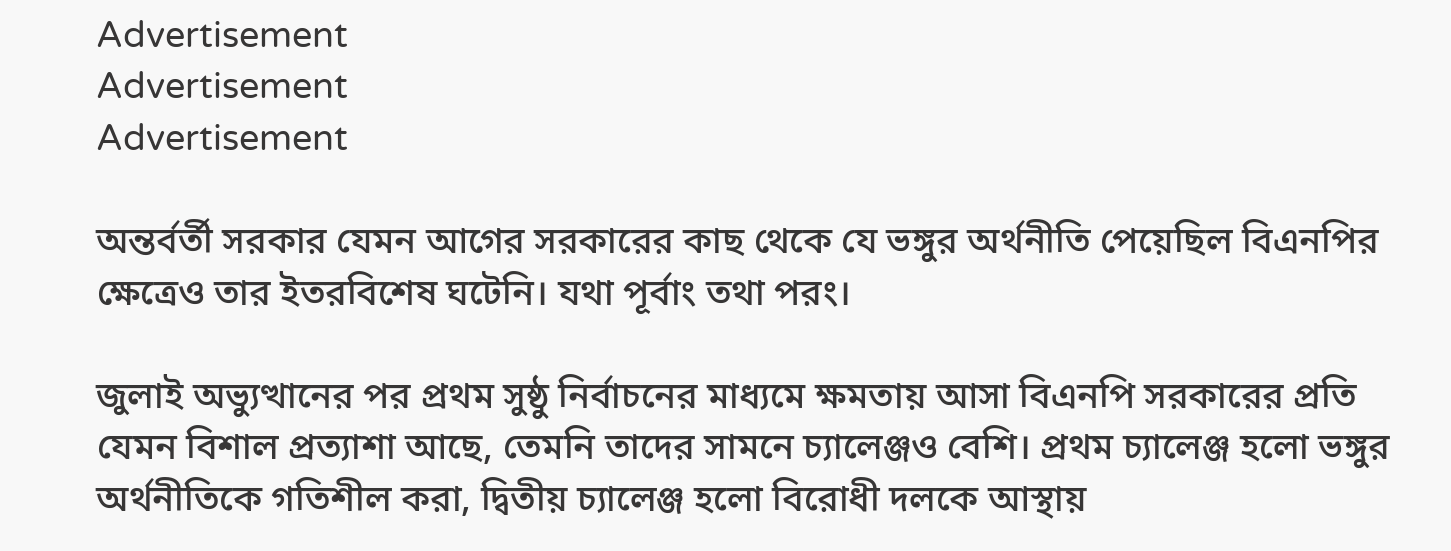Advertisement
Advertisement
Advertisement

অন্তর্বর্তী সরকার যেমন আগের সরকারের কাছ থেকে যে ভঙ্গুর অর্থনীতি পেয়েছিল বিএনপির ক্ষেত্রেও তার ইতরবিশেষ ঘটেনি। যথা পূর্বাং তথা পরং।

জুলাই অভ্যুত্থানের পর প্রথম সুষ্ঠু নির্বাচনের মাধ্যমে ক্ষমতায় আসা বিএনপি সরকারের প্রতি যেমন বিশাল প্রত্যাশা আছে, তেমনি তাদের সামনে চ্যালেঞ্জও বেশি। প্রথম চ্যালেঞ্জ হলো ভঙ্গুর অর্থনীতিকে গতিশীল করা, দ্বিতীয় চ্যালেঞ্জ হলো বিরোধী দলকে আস্থায়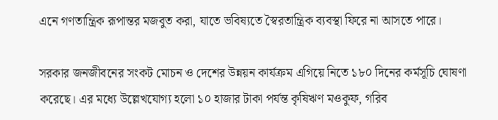এনে গণতান্ত্রিক রূপান্তর মজবুত করা, যাতে ভবিষ্যতে স্বৈরতান্ত্রিক ব্যবস্থা ফিরে না আসতে পারে।

সরকার জনজীবনের সংকট মোচন ও দেশের উন্নয়ন কার্যক্রম এগিয়ে নিতে ১৮০ দিনের কর্মসূচি ঘোষণা করেছে। এর মধ্যে উল্লেখযোগ্য হলো ১০ হাজার টাকা পর্যন্ত কৃষিঋণ মওকুফ, গরিব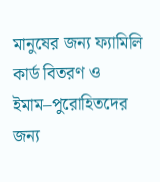মানুষের জন্য ফ্যামিলি কার্ড বিতরণ ও ইমাম–পুরোহিতদের জন্য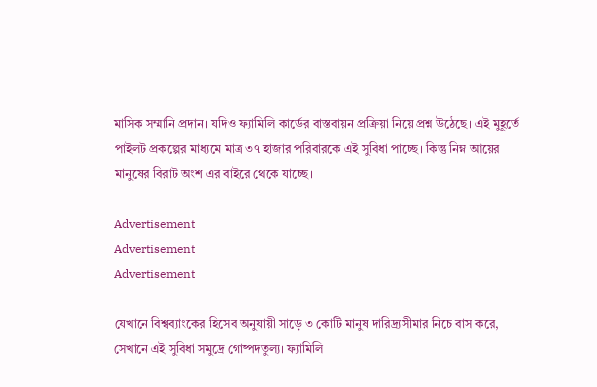মাসিক সম্মানি প্রদান। যদিও ফ্যামিলি কার্ডের বাস্তবায়ন প্রক্রিয়া নিয়ে প্রশ্ন উঠেছে। এই মুহূর্তে পাইলট প্রকল্পের মাধ্যমে মাত্র ৩৭ হাজার পরিবারকে এই সুবিধা পাচ্ছে। কিন্তু নিম্ন আয়ের মানুষের বিরাট অংশ এর বাইরে থেকে যাচ্ছে।

Advertisement
Advertisement
Advertisement

যেখানে বিশ্বব্যাংকের হিসেব অনুযায়ী সাড়ে ৩ কোটি মানুষ দারিদ্র্যসীমার নিচে বাস করে, সেখানে এই সুবিধা সমুদ্রে গোষ্পদতুল্য। ফ্যামিলি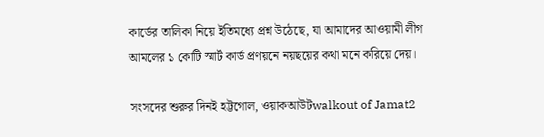কার্ডের তালিকা নিয়ে ইতিমধ্যে প্রশ্ন উঠেছে, যা আমাদের আওয়ামী লীগ আমলের ১ কোটি স্মার্ট কার্ড প্রণয়নে নয়ছয়ের কথা মনে করিয়ে দেয়।

সংসদের শুরুর দিনই হট্টগোল, ওয়াকআউটwalkout of Jamat2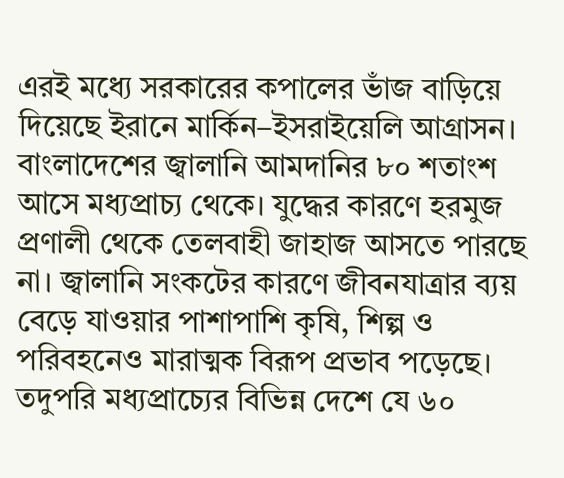এরই মধ্যে সরকারের কপালের ভাঁজ বাড়িয়ে দিয়েছে ইরানে মার্কিন–ইসরাইয়েলি আগ্রাসন। বাংলাদেশের জ্বালানি আমদানির ৮০ শতাংশ আসে মধ্যপ্রাচ্য থেকে। যুদ্ধের কারণে হরমুজ প্রণালী থেকে তেলবাহী জাহাজ আসতে পারছে না। জ্বালানি সংকটের কারণে জীবনযাত্রার ব্যয় বেড়ে যাওয়ার পাশাপাশি কৃষি, শিল্প ও পরিবহনেও মারাত্মক বিরূপ প্রভাব পড়েছে। তদুপরি মধ্যপ্রাচ্যের বিভিন্ন দেশে যে ৬০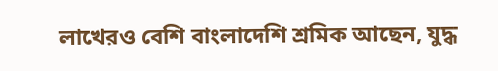লাখেরও বেশি বাংলাদেশি শ্রমিক আছেন, যুদ্ধ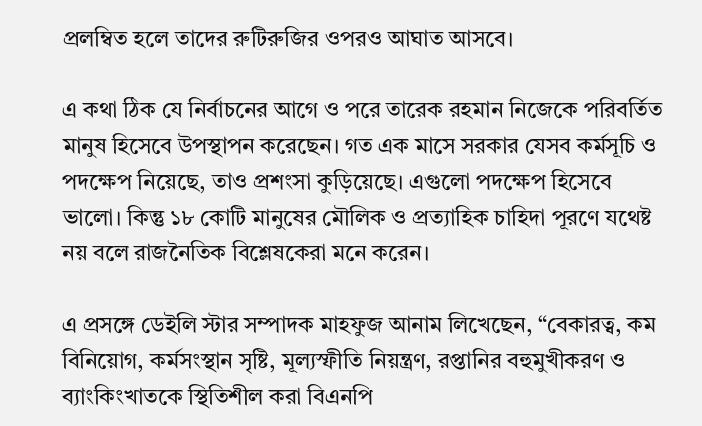প্রলম্বিত হলে তাদের রুটিরুজির ওপরও আঘাত আসবে।

এ কথা ঠিক যে নির্বাচনের আগে ও পরে তারেক রহমান নিজেকে পরিবর্তিত মানুষ হিসেবে উপস্থাপন করেছেন। গত এক মাসে সরকার যেসব কর্মসূচি ও পদক্ষেপ নিয়েছে, তাও প্রশংসা কুড়িয়েছে। এগুলো পদক্ষেপ হিসেবে ভালো। কিন্তু ১৮ কোটি মানুষের মৌলিক ও প্রত্যাহিক চাহিদা পূরণে যথেষ্ট নয় বলে রাজনৈতিক বিশ্লেষকেরা মনে করেন।

এ প্রসঙ্গে ডেইলি স্টার সম্পাদক মাহফুজ আনাম লিখেছেন, “বেকারত্ব, কম বিনিয়োগ, কর্মসংস্থান সৃষ্টি, মূল্যস্ফীতি নিয়ন্ত্রণ, রপ্তানির বহুমুখীকরণ ও ব্যাংকিংখাতকে স্থিতিশীল করা বিএনপি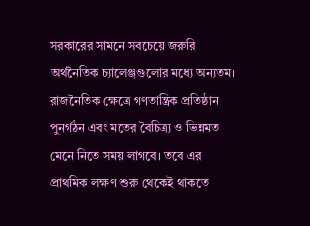সরকারের সামনে সবচেয়ে জরুরি অর্থনৈতিক চ্যালেঞ্জগুলোর মধ্যে অন্যতম। রাজনৈতিক ক্ষেত্রে গণতান্ত্রিক প্রতিষ্ঠান পুনর্গঠন এবং মতের বৈচিত্র্য ও ভিন্নমত মেনে নিতে সময় লাগবে। তবে এর প্রাথমিক লক্ষণ শুরু থেকেই থাকতে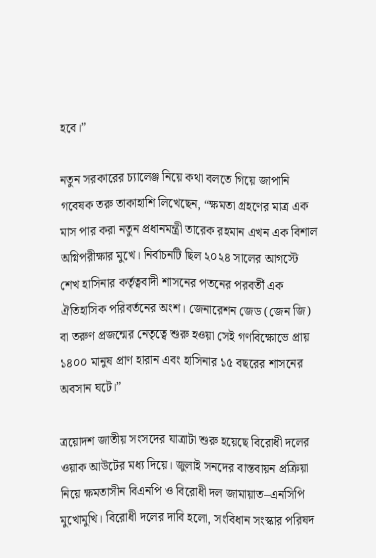হবে।”

নতুন সরকারের চ্যালেঞ্জ নিয়ে কথা বলতে গিয়ে জাপানি গবেষক তরু তাকাহাশি লিখেছেন, “ক্ষমতা গ্রহণের মাত্র এক মাস পার করা নতুন প্রধানমন্ত্রী তারেক রহমান এখন এক বিশাল অগ্নিপরীক্ষার মুখে। নির্বাচনটি ছিল ২০২৪ সালের আগস্টে শেখ হাসিনার কর্তৃত্ববাদী শাসনের পতনের পরবর্তী এক ঐতিহাসিক পরিবর্তনের অংশ। জেনারেশন জেড (জেন জি) বা তরুণ প্রজন্মের নেতৃত্বে শুরু হওয়া সেই গণবিক্ষোভে প্রায় ১৪০০ মানুষ প্রাণ হারান এবং হাসিনার ১৫ বছরের শাসনের অবসান ঘটে।”

ত্রয়োদশ জাতীয় সংসদের যাত্রাটা শুরু হয়েছে বিরোধী দলের ওয়াক আউটের মধ্য দিয়ে। জুলাই সনদের বাস্তবায়ন প্রক্রিয়া নিয়ে ক্ষমতাসীন বিএনপি ও বিরোধী দল জামায়াত–এনসিপি মুখোমুখি। বিরোধী দলের দাবি হলো, সংবিধান সংস্কার পরিষদ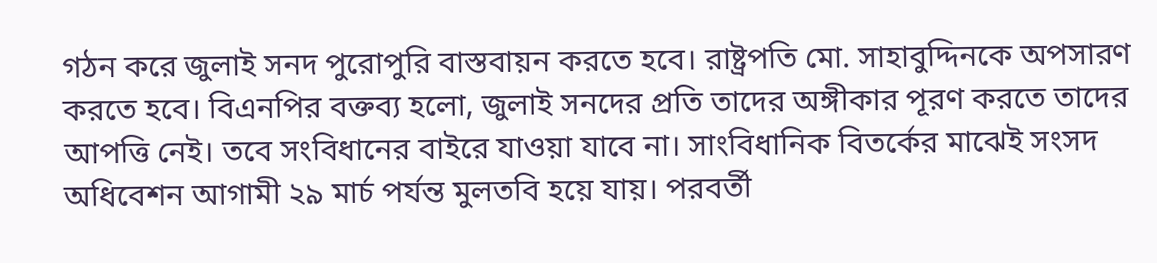গঠন করে জুলাই সনদ পুরোপুরি বাস্তবায়ন করতে হবে। রাষ্ট্রপতি মো. সাহাবুদ্দিনকে অপসারণ করতে হবে। বিএনপির বক্তব্য হলো, জুলাই সনদের প্রতি তাদের অঙ্গীকার পূরণ করতে তাদের আপত্তি নেই। তবে সংবিধানের বাইরে যাওয়া যাবে না। সাংবিধানিক বিতর্কের মাঝেই সংসদ অধিবেশন আগামী ২৯ মার্চ পর্যন্ত মুলতবি হয়ে যায়। পরবর্তী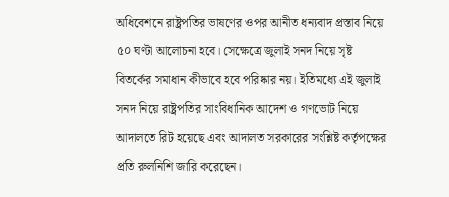অধিবেশনে রাষ্ট্রপতির ভাষণের ওপর আনীত ধন্যবাদ প্রস্তাব নিয়ে ৫০ ঘণ্টা আলোচনা হবে। সেক্ষেত্রে জুলাই সনদ নিয়ে সৃষ্ট বিতর্কের সমাধান কীভাবে হবে পরিষ্কার নয়। ইতিমধ্যে এই জুলাই সনদ নিয়ে রাষ্ট্রপতির সাংবিধানিক আদেশ ও গণভোট নিয়ে আদালতে রিট হয়েছে এবং আদালত সরকারের সংশ্লিষ্ট কর্তৃপক্ষের প্রতি রুলনিশি জারি করেছেন।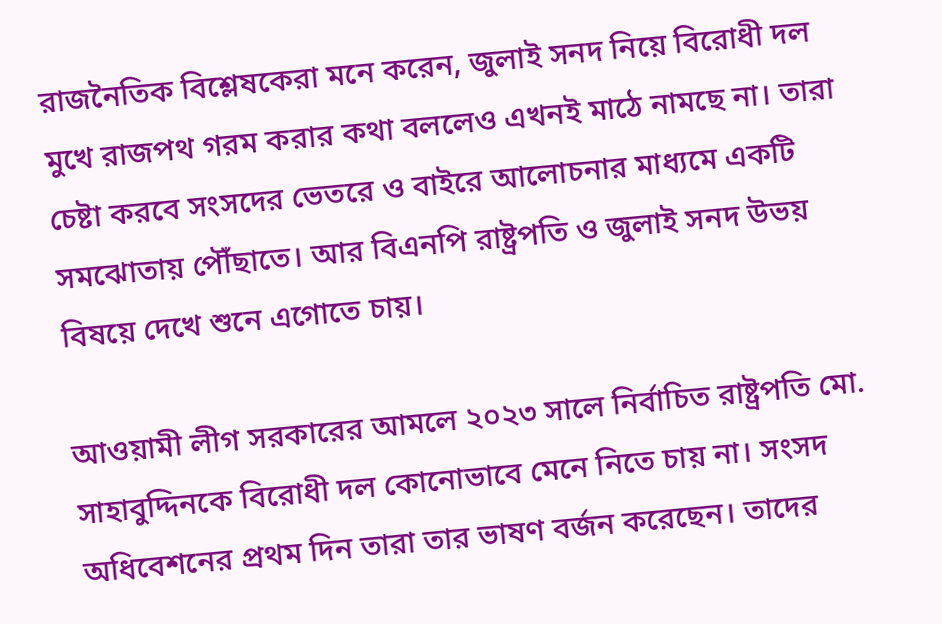রাজনৈতিক বিশ্লেষকেরা মনে করেন, জুলাই সনদ নিয়ে বিরোধী দল মুখে রাজপথ গরম করার কথা বললেও এখনই মাঠে নামছে না। তারা চেষ্টা করবে সংসদের ভেতরে ও বাইরে আলোচনার মাধ্যমে একটি সমঝোতায় পৌঁছাতে। আর বিএনপি রাষ্ট্রপতি ও জুলাই সনদ উভয় বিষয়ে দেখে শুনে এগোতে চায়।

আওয়ামী লীগ সরকারের আমলে ২০২৩ সালে নির্বাচিত রাষ্ট্রপতি মো. সাহাবুদ্দিনকে বিরোধী দল কোনোভাবে মেনে নিতে চায় না। সংসদ অধিবেশনের প্রথম দিন তারা তার ভাষণ বর্জন করেছেন। তাদের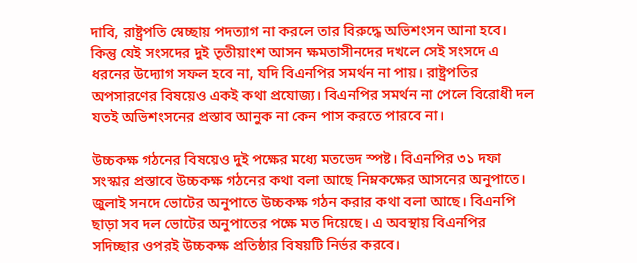দাবি, রাষ্ট্রপতি স্বেচ্ছায় পদত্যাগ না করলে তার বিরুদ্ধে অভিশংসন আনা হবে। কিন্তু যেই সংসদের দুই তৃতীয়াংশ আসন ক্ষমতাসীনদের দখলে সেই সংসদে এ ধরনের উদ্যোগ সফল হবে না, যদি বিএনপির সমর্থন না পায়। রাষ্ট্রপতির অপসারণের বিষয়েও একই কথা প্রযোজ্য। বিএনপির সমর্থন না পেলে বিরোধী দল যতই অভিশংসনের প্রস্তাব আনুক না কেন পাস করতে পারবে না।

উচ্চকক্ষ গঠনের বিষয়েও দুই পক্ষের মধ্যে মতভেদ স্পষ্ট। বিএনপির ৩১ দফা সংস্কার প্রস্তাবে উচ্চকক্ষ গঠনের কথা বলা আছে নিম্নকক্ষের আসনের অনুপাতে। জুলাই সনদে ভোটের অনুপাতে উচ্চকক্ষ গঠন করার কথা বলা আছে। বিএনপি ছাড়া সব দল ভোটের অনুপাতের পক্ষে মত দিয়েছে। এ অবস্থায় বিএনপির সদিচ্ছার ওপরই উচ্চকক্ষ প্রতিষ্ঠার বিষয়টি নির্ভর করবে।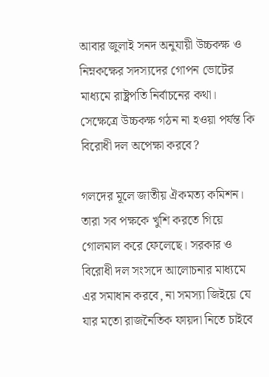আবার জুলাই সনদ অনুযায়ী উচ্চকক্ষ ও নিম্নকক্ষের সদস্যদের গোপন ভোটের মাধ্যমে রাষ্ট্রপতি নির্বাচনের কথা। সেক্ষেত্রে উচ্চকক্ষ গঠন না হওয়া পর্যন্ত কি বিরোধী দল অপেক্ষা করবে?

গলদের মূলে জাতীয় ঐকমত্য কমিশন। তারা সব পক্ষকে খুশি করতে গিয়ে গোলমাল করে ফেলেছে। সরকার ও বিরোধী দল সংসদে আলোচনার মাধ্যমে এর সমাধান করবে, না সমস্যা জিইয়ে যে যার মতো রাজনৈতিক ফায়দা নিতে চাইবে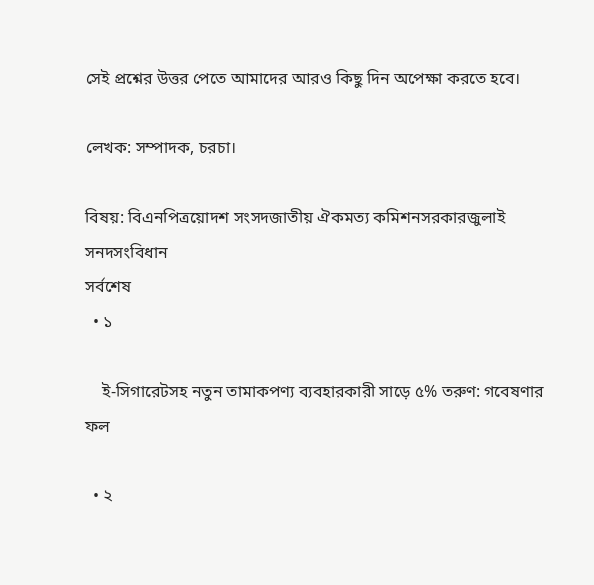সেই প্রশ্নের উত্তর পেতে আমাদের আরও কিছু দিন অপেক্ষা করতে হবে।

লেখক: সম্পাদক, চরচা।

বিষয়: বিএনপিত্রয়োদশ সংসদজাতীয় ঐকমত্য কমিশনসরকারজুলাই সনদসংবিধান
সর্বশেষ
  • ১

    ই-সিগারেটসহ নতুন তামাকপণ্য ব্যবহারকারী সাড়ে ৫% তরুণ: গবেষণার ফল

  • ২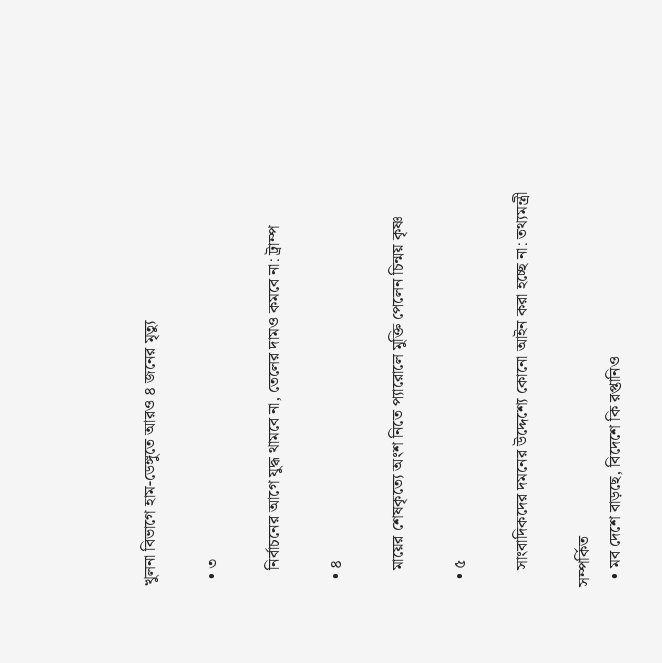খুলনা বিভাগে হাম-ডেঙ্গুতে আরও ৪ জনের মৃত্যু

  • ৩

    নির্বাচনের আগে যুদ্ধ থামবে না, তেলের দামও কমবে না: ট্রাম্প

  • ৪

    মায়ের শেষকৃত্যে অংশ নিতে প্যারোলে মুক্তি পেলেন চিন্ময় কৃষ্ণ

  • ৫

    সাংবাদিকদের দমনের উদ্দেশ্যে কোনো আইন করা হচ্ছে না: তথ্যমন্ত্রী

সম্পর্কিত
  • মব দেশে বাড়ছে, বিদেশে কি রপ্তানিও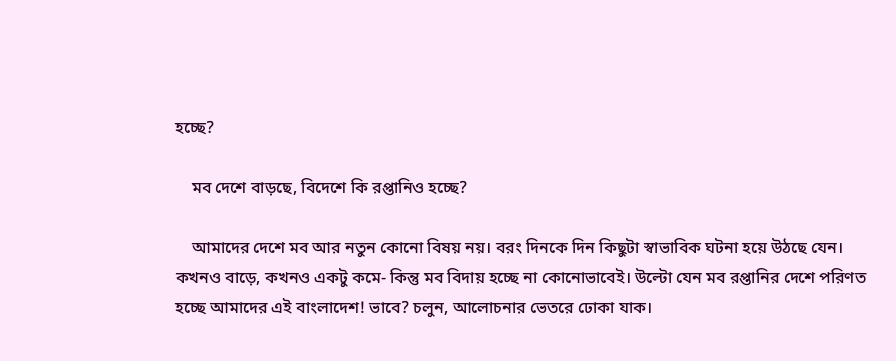হচ্ছে?

    মব দেশে বাড়ছে, বিদেশে কি রপ্তানিও হচ্ছে?

    আমাদের দেশে মব আর নতুন কোনো বিষয় নয়। বরং দিনকে দিন কিছুটা স্বাভাবিক ঘটনা হয়ে উঠছে যেন। কখনও বাড়ে, কখনও একটু কমে- কিন্তু মব বিদায় হচ্ছে না কোনোভাবেই। উল্টো যেন মব রপ্তানির দেশে পরিণত হচ্ছে আমাদের এই বাংলাদেশ! ভাবে? চলুন, আলোচনার ভেতরে ঢোকা যাক।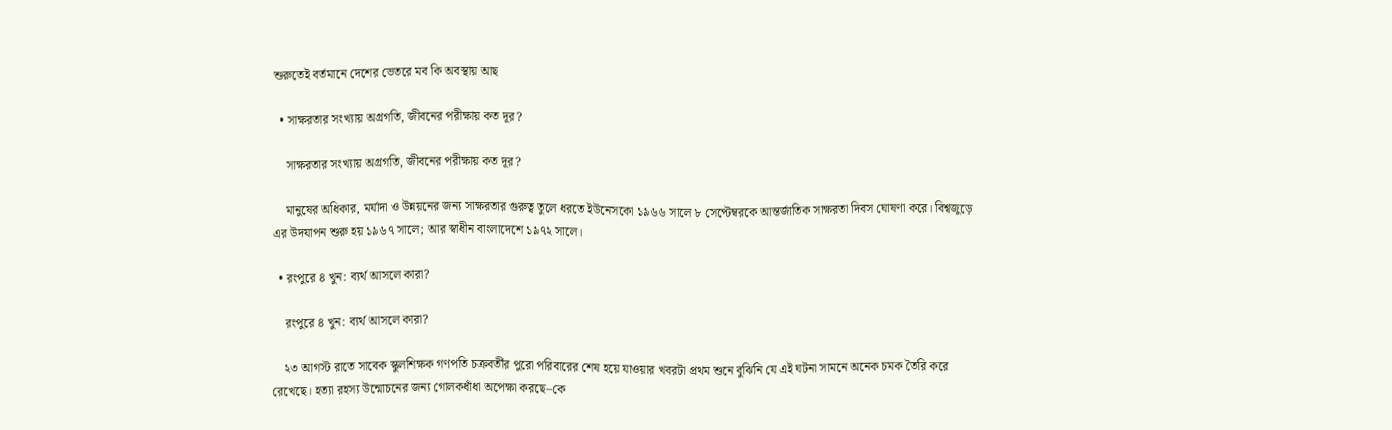শুরুতেই বর্তমানে দেশের ভেতরে মব কি অবস্থায় আছ

  • সাক্ষরতার সংখ্যায় অগ্রগতি, জীবনের পরীক্ষায় কত দূর?

    সাক্ষরতার সংখ্যায় অগ্রগতি, জীবনের পরীক্ষায় কত দূর?

    মানুষের অধিকার, মর্যাদা ও উন্নয়নের জন্য সাক্ষরতার গুরুত্ব তুলে ধরতে ইউনেসকো ১৯৬৬ সালে ৮ সেপ্টেম্বরকে আন্তর্জাতিক সাক্ষরতা দিবস ঘোষণা করে। বিশ্বজুড়ে এর উদযাপন শুরু হয় ১৯৬৭ সালে; আর স্বাধীন বাংলাদেশে ১৯৭২ সালে।

  • রংপুরে ৪ খুন: ব্যর্থ আসলে কারা?

    রংপুরে ৪ খুন: ব্যর্থ আসলে কারা?

    ২৩ আগস্ট রাতে সাবেক স্কুলশিক্ষক গণপতি চক্রবর্তীর পুরো পরিবারের শেষ হয়ে যাওয়ার খবরটা প্রথম শুনে বুঝিনি যে এই ঘটনা সামনে অনেক চমক তৈরি করে রেখেছে। হত্যা রহস্য উন্মোচনের জন্য গোলকধাঁধা অপেক্ষা করছে–কে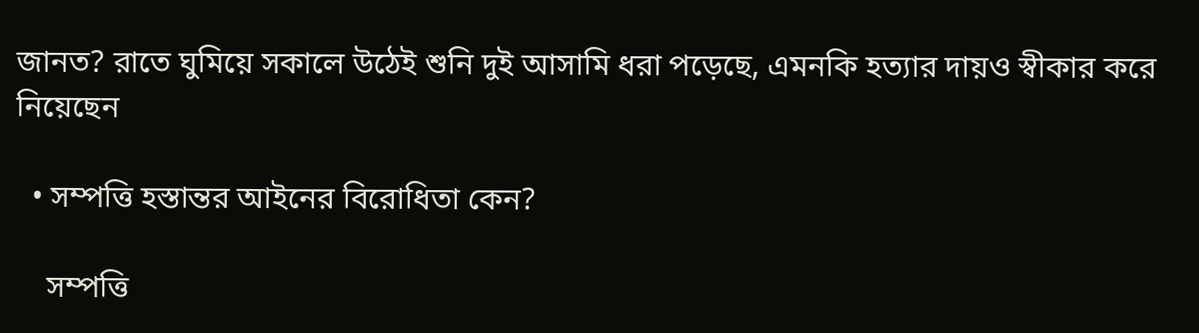জানত? রাতে ঘুমিয়ে সকালে উঠেই শুনি দুই আসামি ধরা পড়েছে, এমনকি হত্যার দায়ও স্বীকার করে নিয়েছেন

  • সম্পত্তি হস্তান্তর আইনের বিরোধিতা কেন?

    সম্পত্তি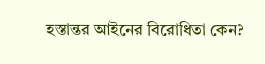হস্তান্তর আইনের বিরোধিতা কেন?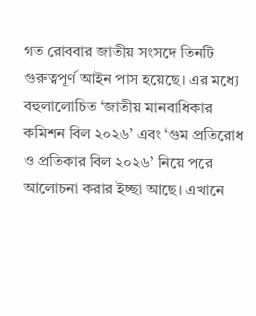গত রোববার জাতীয় সংসদে তিনটি গুরুত্বপূর্ণ আইন পাস হয়েছে। এর মধ্যে বহুলালোচিত ‘জাতীয় মানবাধিকার কমিশন বিল ২০২৬’ এবং ‘গুম প্রতিরোধ ও প্রতিকার বিল ২০২৬’ নিয়ে পরে আলোচনা করার ইচ্ছা আছে। এখানে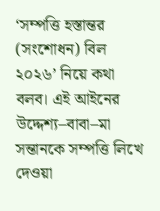‘সম্পত্তি হস্তান্তর (সংশোধন) বিল ২০২৬’ নিয়ে কথা বলব। এই আইনের উদ্দেশ্য–বাবা–মা সন্তানকে সম্পত্তি লিখে দেওয়া